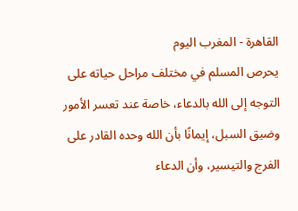القاهرة - المغرب اليوم
يحرص المسلم في مختلف مراحل حياته على التوجه إلى الله بالدعاء، خاصة عند تعسر الأمور وضيق السبل، إيمانًا بأن الله وحده القادر على الفرج والتيسير، وأن الدعاء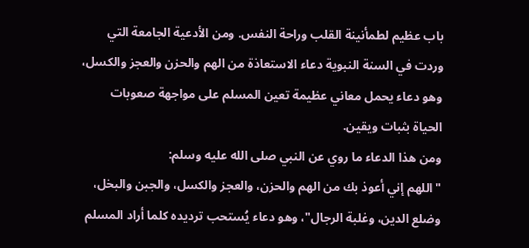باب عظيم لطمأنينة القلب وراحة النفس. ومن الأدعية الجامعة التي وردت في السنة النبوية دعاء الاستعاذة من الهم والحزن والعجز والكسل، وهو دعاء يحمل معاني عظيمة تعين المسلم على مواجهة صعوبات الحياة بثبات ويقين.
ومن هذا الدعاء ما روي عن النبي صلى الله عليه وسلم:
"اللهم إني أعوذ بك من الهم والحزن، والعجز والكسل، والجبن والبخل، وضلع الدين، وغلبة الرجال"، وهو دعاء يُستحب ترديده كلما أراد المسلم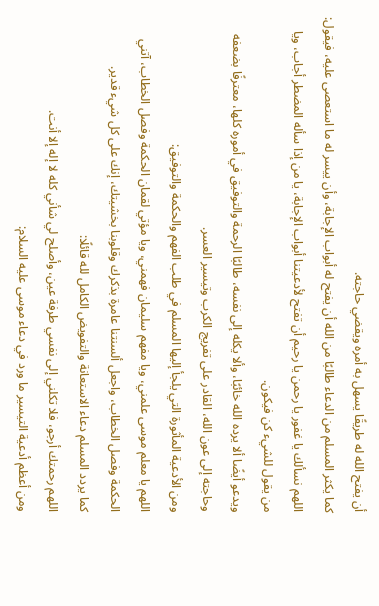أن يفتح الله له طريقًا يسهل به أمره ويقضي حاجته.
كما يكثر المسلم من الدعاء طالبًا من الله أن يفتح له أبواب الإجابة، وأن ييسر له ما استعصى عليه، فيقول:
اللهم نسألك يا غفور يا رحمن يا رحيم أن تفتح لأدعيتنا أبواب الإجابة، يا من إذا سأله المضطر أجاب، ويا من يقول للشيء كن فيكون.
ويدعو أيضًا ألا يرده الله خائبًا، وألا يكله إلى نفسه، طالبًا الرحمة والتوفيق في أموره كلها، معترفًا بضعفه وحاجته إلى عون الله، القادر على تفريج الكرب وتيسير العسر.
ومن الأدعية المأثورة التي يلجأ إليها المسلم في طلب الفهم والحكمة والتوفيق:
اللهم يا معلم موسى علمني، ويا مفهم سليمان فهمني، ويا مؤتي لقمان الحكمة وفصل الخطاب، آتني الحكمة وفصل الخطاب، واجعل ألسنتنا عامرة بذكرك وقلوبنا بخشيتك، إنك على كل شيء قدير.
كما يردد المسلم دعاء الاستعانة والتفويض الكامل لله قائلًا:
اللهم رحمتك أرجو، فلا تكلني إلى نفسي طرفة عين، وأصلح لي شأني كله لا إله إلا أنت.
ومن أعظم أدعية التيسير ما ورد في دعاء موسى عليه السلام: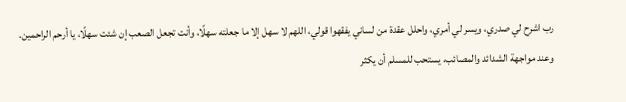رب اشرح لي صدري، ويسر لي أمري، واحلل عقدة من لساني يفقهوا قولي، اللهم لا سهل إلا ما جعلته سهلًا، وأنت تجعل الصعب إن شئت سهلًا، يا أرحم الراحمين.
وعند مواجهة الشدائد والمصائب، يستحب للمسلم أن يكثر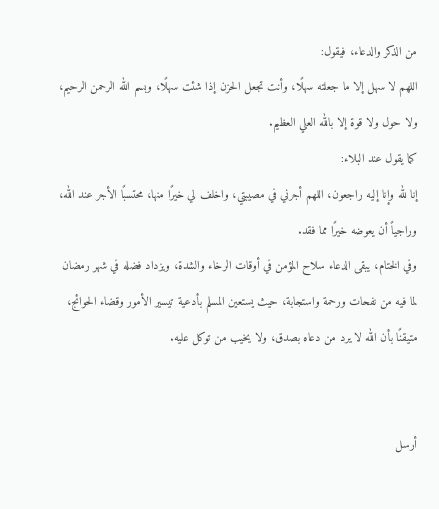من الذكر والدعاء، فيقول:
اللهم لا سهل إلا ما جعلته سهلًا، وأنت تجعل الحزن إذا شئت سهلًا، وبسم الله الرحمن الرحيم، ولا حول ولا قوة إلا بالله العلي العظيم.
كما يقول عند البلاء:
إنا لله وإنا إليه راجعون، اللهم أجرني في مصيبتي، واخلف لي خيرًا منها، محتسبًا الأجر عند الله، وراجياً أن يعوضه خيرًا مما فقد.
وفي الختام، يبقى الدعاء سلاح المؤمن في أوقات الرخاء والشدة، ويزداد فضله في شهر رمضان لما فيه من نفحات ورحمة واستجابة، حيث يستعين المسلم بأدعية تيسير الأمور وقضاء الحوائج، متيقنًا بأن الله لا يرد من دعاه بصدق، ولا يخيب من توكل عليه.


أرسل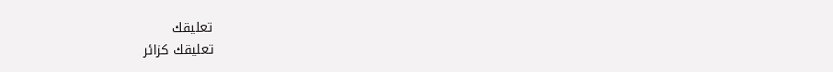تعليقك
تعليقك كزائر